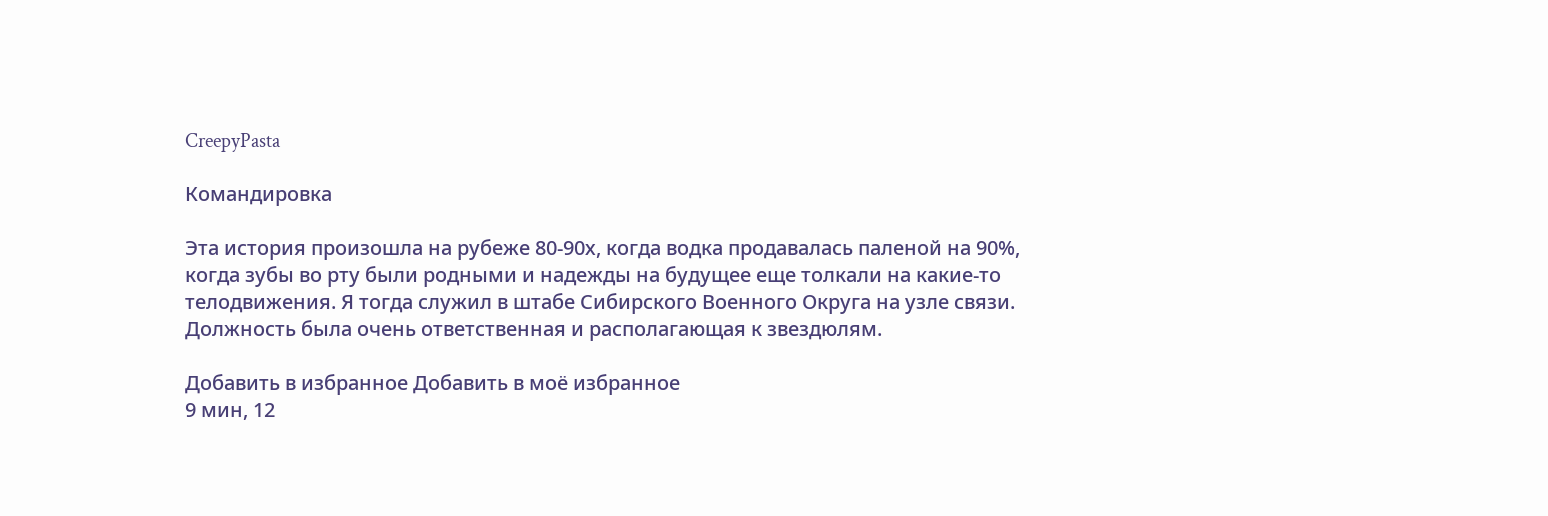CreepyPasta

Командировка

Эта история произошла на рубеже 80-90х, когда водка продавалась паленой на 90%, когда зубы во рту были родными и надежды на будущее еще толкали на какие-то телодвижения. Я тогда служил в штабе Сибирского Военного Округа на узле связи. Должность была очень ответственная и располагающая к звездюлям.

Добавить в избранное Добавить в моё избранное
9 мин, 12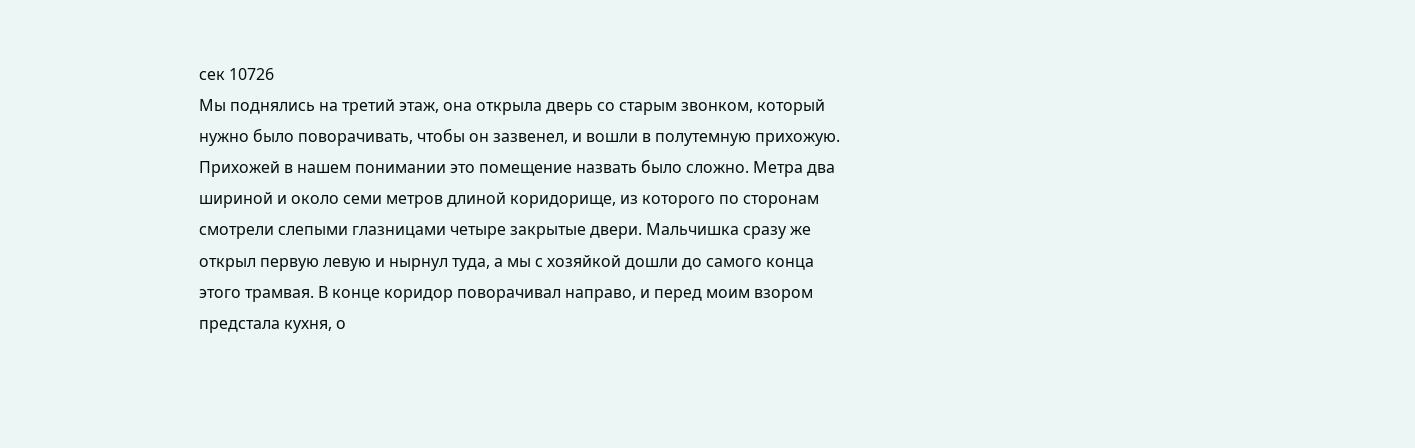сек 10726
Мы поднялись на третий этаж, она открыла дверь со старым звонком, который нужно было поворачивать, чтобы он зазвенел, и вошли в полутемную прихожую. Прихожей в нашем понимании это помещение назвать было сложно. Метра два шириной и около семи метров длиной коридорище, из которого по сторонам смотрели слепыми глазницами четыре закрытые двери. Мальчишка сразу же открыл первую левую и нырнул туда, а мы с хозяйкой дошли до самого конца этого трамвая. В конце коридор поворачивал направо, и перед моим взором предстала кухня, о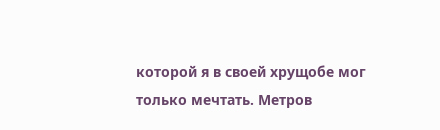которой я в своей хрущобе мог только мечтать. Метров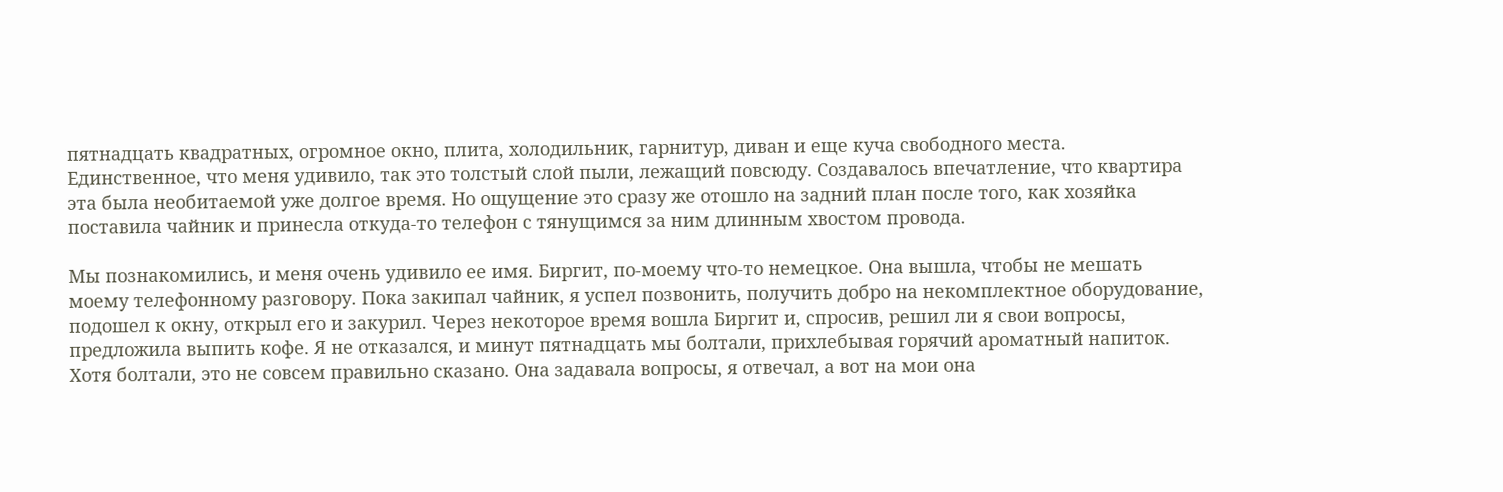пятнадцать квадратных, огромное окно, плита, холодильник, гарнитур, диван и еще куча свободного места. Единственное, что меня удивило, так это толстый слой пыли, лежащий повсюду. Создавалось впечатление, что квартира эта была необитаемой уже долгое время. Но ощущение это сразу же отошло на задний план после того, как хозяйка поставила чайник и принесла откуда-то телефон с тянущимся за ним длинным хвостом провода.

Мы познакомились, и меня очень удивило ее имя. Биргит, по-моему что-то немецкое. Она вышла, чтобы не мешать моему телефонному разговору. Пока закипал чайник, я успел позвонить, получить добро на некомплектное оборудование, подошел к окну, открыл его и закурил. Через некоторое время вошла Биргит и, спросив, решил ли я свои вопросы, предложила выпить кофе. Я не отказался, и минут пятнадцать мы болтали, прихлебывая горячий ароматный напиток. Хотя болтали, это не совсем правильно сказано. Она задавала вопросы, я отвечал, а вот на мои она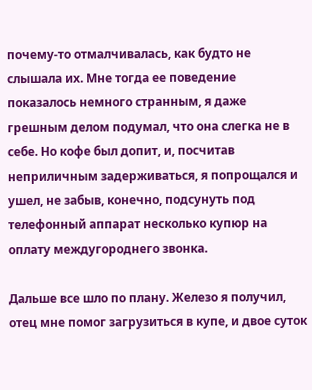почему-то отмалчивалась, как будто не слышала их. Мне тогда ее поведение показалось немного странным, я даже грешным делом подумал, что она слегка не в себе. Но кофе был допит, и, посчитав неприличным задерживаться, я попрощался и ушел, не забыв, конечно, подсунуть под телефонный аппарат несколько купюр на оплату междугороднего звонка.

Дальше все шло по плану. Железо я получил, отец мне помог загрузиться в купе, и двое суток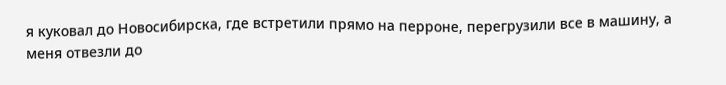я куковал до Новосибирска, где встретили прямо на перроне, перегрузили все в машину, а меня отвезли до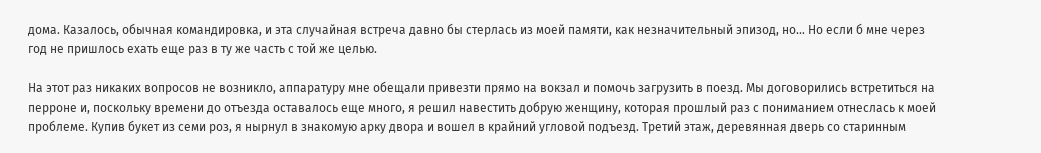дома. Казалось, обычная командировка, и эта случайная встреча давно бы стерлась из моей памяти, как незначительный эпизод, но… Но если б мне через год не пришлось ехать еще раз в ту же часть с той же целью.

На этот раз никаких вопросов не возникло, аппаратуру мне обещали привезти прямо на вокзал и помочь загрузить в поезд. Мы договорились встретиться на перроне и, поскольку времени до отъезда оставалось еще много, я решил навестить добрую женщину, которая прошлый раз с пониманием отнеслась к моей проблеме. Купив букет из семи роз, я нырнул в знакомую арку двора и вошел в крайний угловой подъезд. Третий этаж, деревянная дверь со старинным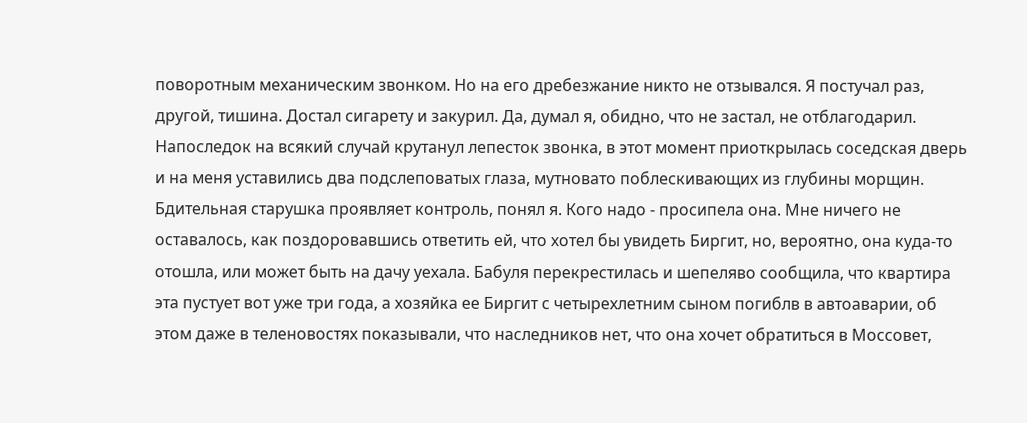поворотным механическим звонком. Но на его дребезжание никто не отзывался. Я постучал раз, другой, тишина. Достал сигарету и закурил. Да, думал я, обидно, что не застал, не отблагодарил. Напоследок на всякий случай крутанул лепесток звонка, в этот момент приоткрылась соседская дверь и на меня уставились два подслеповатых глаза, мутновато поблескивающих из глубины морщин. Бдительная старушка проявляет контроль, понял я. Кого надо - просипела она. Мне ничего не оставалось, как поздоровавшись ответить ей, что хотел бы увидеть Биргит, но, вероятно, она куда-то отошла, или может быть на дачу уехала. Бабуля перекрестилась и шепеляво сообщила, что квартира эта пустует вот уже три года, а хозяйка ее Биргит с четырехлетним сыном погиблв в автоаварии, об этом даже в теленовостях показывали, что наследников нет, что она хочет обратиться в Моссовет,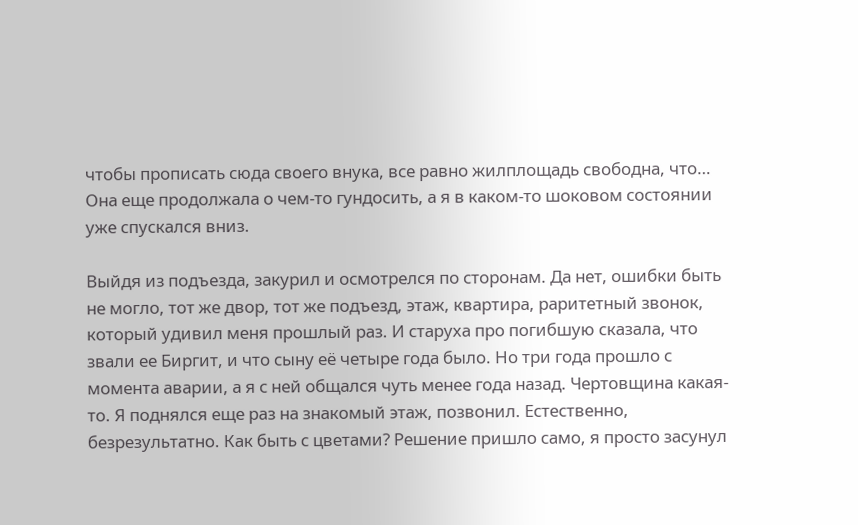чтобы прописать сюда своего внука, все равно жилплощадь свободна, что… Она еще продолжала о чем-то гундосить, а я в каком-то шоковом состоянии уже спускался вниз.

Выйдя из подъезда, закурил и осмотрелся по сторонам. Да нет, ошибки быть не могло, тот же двор, тот же подъезд, этаж, квартира, раритетный звонок, который удивил меня прошлый раз. И старуха про погибшую сказала, что звали ее Биргит, и что сыну её четыре года было. Но три года прошло с момента аварии, а я с ней общался чуть менее года назад. Чертовщина какая-то. Я поднялся еще раз на знакомый этаж, позвонил. Естественно, безрезультатно. Как быть с цветами? Решение пришло само, я просто засунул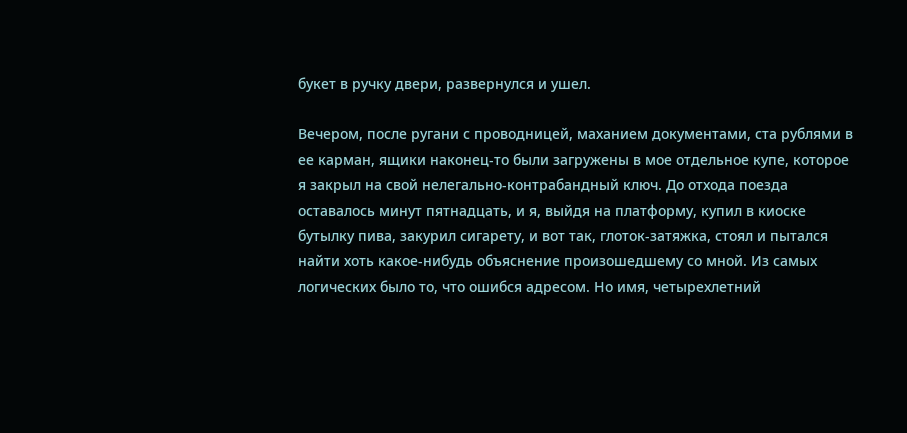букет в ручку двери, развернулся и ушел.

Вечером, после ругани с проводницей, маханием документами, ста рублями в ее карман, ящики наконец-то были загружены в мое отдельное купе, которое я закрыл на свой нелегально-контрабандный ключ. До отхода поезда оставалось минут пятнадцать, и я, выйдя на платформу, купил в киоске бутылку пива, закурил сигарету, и вот так, глоток-затяжка, стоял и пытался найти хоть какое-нибудь объяснение произошедшему со мной. Из самых логических было то, что ошибся адресом. Но имя, четырехлетний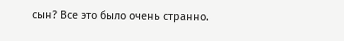сын? Все это было очень странно.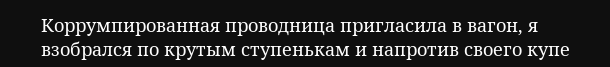Коррумпированная проводница пригласила в вагон, я взобрался по крутым ступенькам и напротив своего купе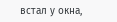встал у окна,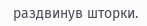раздвинув шторки.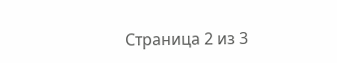Страница 2 из 3